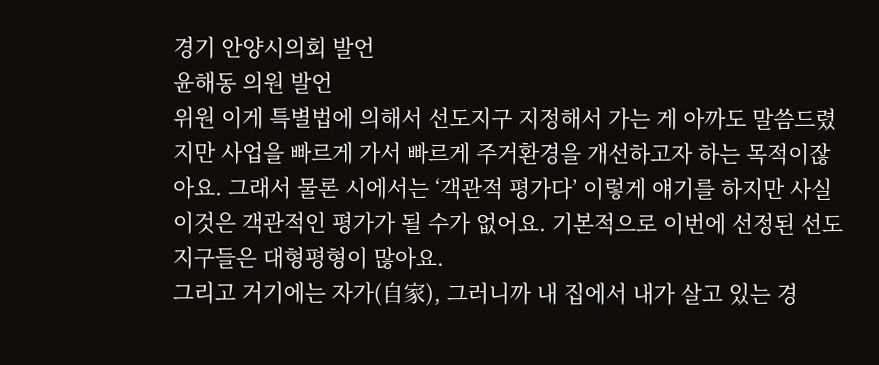경기 안양시의회 발언
윤해동 의원 발언
위원 이게 특별법에 의해서 선도지구 지정해서 가는 게 아까도 말씀드렸지만 사업을 빠르게 가서 빠르게 주거환경을 개선하고자 하는 목적이잖아요. 그래서 물론 시에서는 ‘객관적 평가다’ 이렇게 얘기를 하지만 사실 이것은 객관적인 평가가 될 수가 없어요. 기본적으로 이번에 선정된 선도지구들은 대형평형이 많아요.
그리고 거기에는 자가(自家), 그러니까 내 집에서 내가 살고 있는 경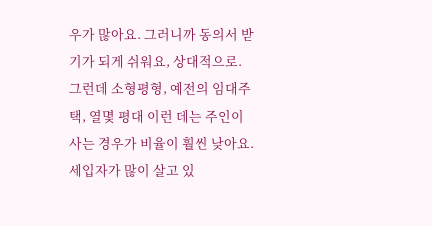우가 많아요. 그러니까 동의서 받기가 되게 쉬워요, 상대적으로. 그런데 소형평형, 예전의 임대주택, 열몇 평대 이런 데는 주인이 사는 경우가 비율이 훨씬 낮아요.
세입자가 많이 살고 있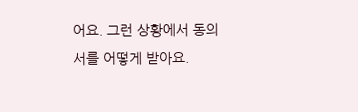어요. 그런 상황에서 동의서를 어떻게 받아요.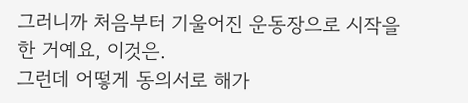그러니까 처음부터 기울어진 운동장으로 시작을 한 거예요, 이것은.
그런데 어떻게 동의서로 해가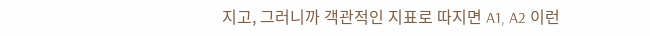지고, 그러니까 객관적인 지표로 따지면 A1, A2 이런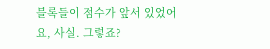블록들이 점수가 앞서 있었어요, 사실. 그렇죠?